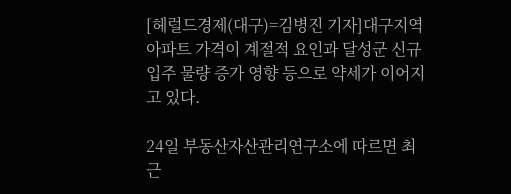[헤럴드경제(대구)=김병진 기자]대구지역 아파트 가격이 계절적 요인과 달성군 신규 입주 물량 증가 영향 등으로 약세가 이어지고 있다.

24일 부동산자산관리연구소에 따르면 최근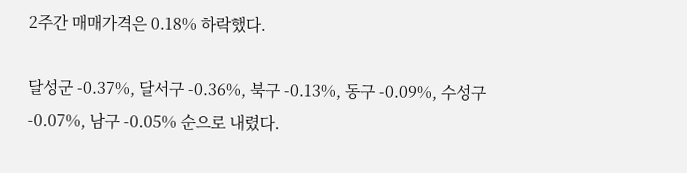2주간 매매가격은 0.18% 하락했다.

달성군 -0.37%, 달서구 -0.36%, 북구 -0.13%, 동구 -0.09%, 수성구 -0.07%, 남구 -0.05% 순으로 내렸다.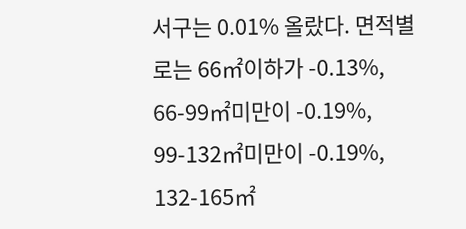서구는 0.01% 올랐다. 면적별로는 66㎡이하가 -0.13%, 66-99㎡미만이 -0.19%, 99-132㎡미만이 -0.19%, 132-165㎡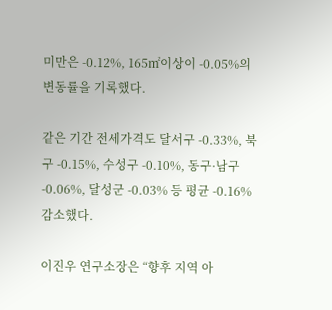미만은 -0.12%, 165㎡이상이 -0.05%의 변동률을 기록했다.

같은 기간 전세가격도 달서구 -0.33%, 북구 -0.15%, 수성구 -0.10%, 동구·남구 -0.06%, 달성군 -0.03% 등 평균 -0.16% 감소했다.

이진우 연구소장은 “향후 지역 아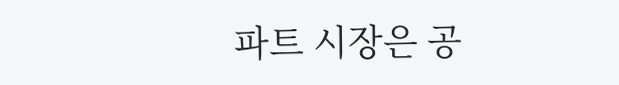파트 시장은 공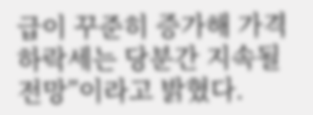급이 꾸준히 증가해 가격 하락세는 당분간 지속될 전망”이라고 밝혔다.